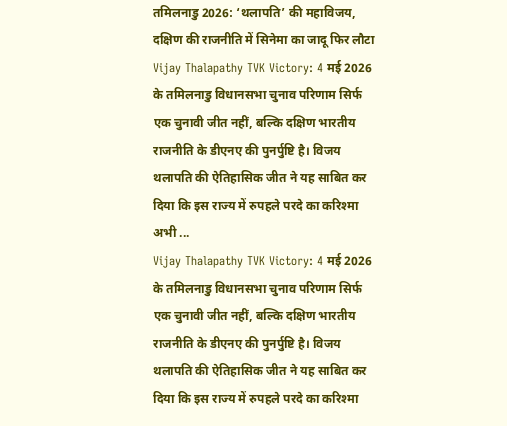तमिलनाडु 2026: ‘थलापति’ की महाविजय, दक्षिण की राजनीति में सिनेमा का जादू फिर लौटा
Vijay Thalapathy TVK Victory: 4 मई 2026 के तमिलनाडु विधानसभा चुनाव परिणाम सिर्फ एक चुनावी जीत नहीं, बल्कि दक्षिण भारतीय राजनीति के डीएनए की पुनर्पुष्टि है। विजय थलापति की ऐतिहासिक जीत ने यह साबित कर दिया कि इस राज्य में रुपहले परदे का करिश्मा अभी ...
Vijay Thalapathy TVK Victory: 4 मई 2026 के तमिलनाडु विधानसभा चुनाव परिणाम सिर्फ एक चुनावी जीत नहीं, बल्कि दक्षिण भारतीय राजनीति के डीएनए की पुनर्पुष्टि है। विजय थलापति की ऐतिहासिक जीत ने यह साबित कर दिया कि इस राज्य में रुपहले परदे का करिश्मा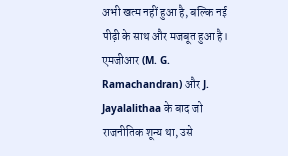अभी खत्म नहीं हुआ है, बल्कि नई पीढ़ी के साथ और मजबूत हुआ है।
एमजीआर (M. G. Ramachandran) और J. Jayalalithaa के बाद जो राजनीतिक शून्य था, उसे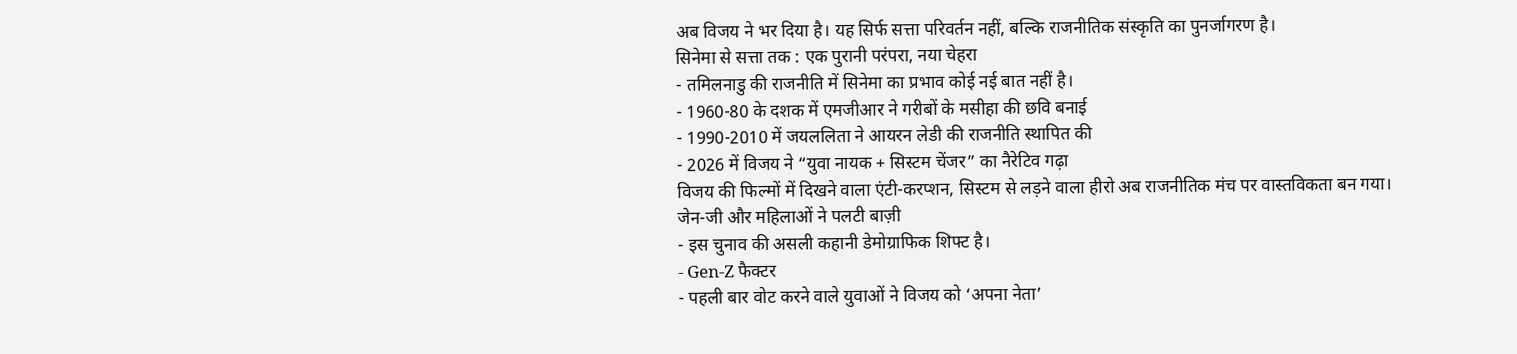अब विजय ने भर दिया है। यह सिर्फ सत्ता परिवर्तन नहीं, बल्कि राजनीतिक संस्कृति का पुनर्जागरण है।
सिनेमा से सत्ता तक : एक पुरानी परंपरा, नया चेहरा
- तमिलनाडु की राजनीति में सिनेमा का प्रभाव कोई नई बात नहीं है।
- 1960-80 के दशक में एमजीआर ने गरीबों के मसीहा की छवि बनाई
- 1990-2010 में जयललिता ने आयरन लेडी की राजनीति स्थापित की
- 2026 में विजय ने “युवा नायक + सिस्टम चेंजर” का नैरेटिव गढ़ा
विजय की फिल्मों में दिखने वाला एंटी-करप्शन, सिस्टम से लड़ने वाला हीरो अब राजनीतिक मंच पर वास्तविकता बन गया।
जेन-जी और महिलाओं ने पलटी बाज़ी
- इस चुनाव की असली कहानी डेमोग्राफिक शिफ्ट है।
- Gen-Z फैक्टर
- पहली बार वोट करने वाले युवाओं ने विजय को ‘अपना नेता’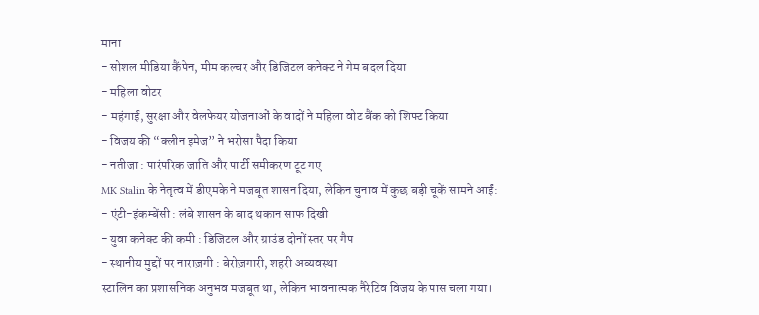माना
- सोशल मीडिया कैंपेन, मीम कल्चर और डिजिटल कनेक्ट ने गेम बदल दिया
- महिला वोटर
- महंगाई, सुरक्षा और वेलफेयर योजनाओं के वादों ने महिला वोट बैंक को शिफ्ट किया
- विजय की “क्लीन इमेज” ने भरोसा पैदा किया
- नतीजा : पारंपरिक जाति और पार्टी समीकरण टूट गए
MK Stalin के नेतृत्व में डीएमके ने मजबूत शासन दिया, लेकिन चुनाव में कुछ बड़ी चूकें सामने आईं:
- एंटी-इंकम्बेंसी : लंबे शासन के बाद थकान साफ दिखी
- युवा कनेक्ट की कमी : डिजिटल और ग्राउंड दोनों स्तर पर गैप
- स्थानीय मुद्दों पर नाराज़गी : बेरोज़गारी, शहरी अव्यवस्था
स्टालिन का प्रशासनिक अनुभव मजबूत था, लेकिन भावनात्मक नैरेटिव विजय के पास चला गया।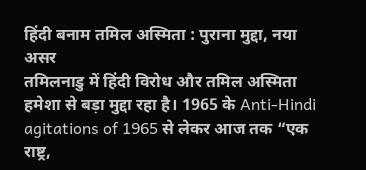हिंदी बनाम तमिल अस्मिता : पुराना मुद्दा, नया असर
तमिलनाडु में हिंदी विरोध और तमिल अस्मिता हमेशा से बड़ा मुद्दा रहा है। 1965 के Anti-Hindi agitations of 1965 से लेकर आज तक “एक राष्ट्र,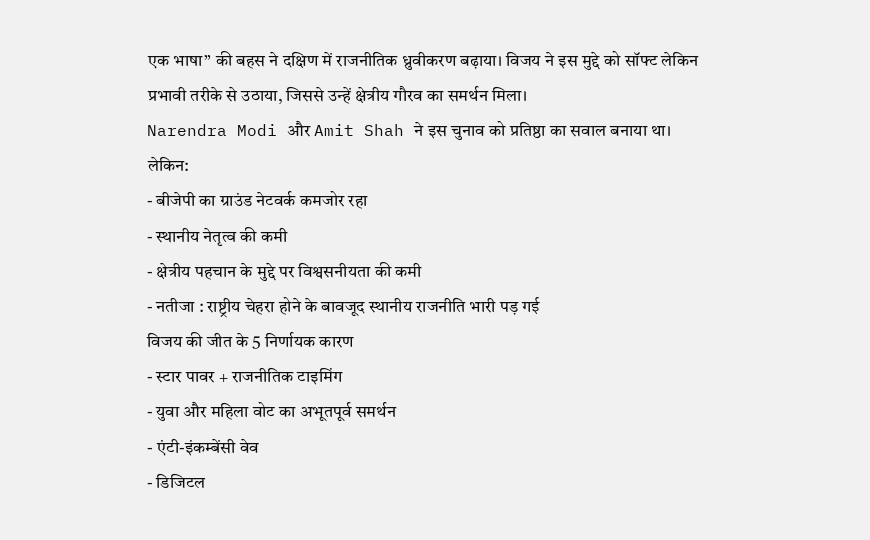एक भाषा” की बहस ने दक्षिण में राजनीतिक ध्रुवीकरण बढ़ाया। विजय ने इस मुद्दे को सॉफ्ट लेकिन प्रभावी तरीके से उठाया, जिससे उन्हें क्षेत्रीय गौरव का समर्थन मिला।
Narendra Modi और Amit Shah ने इस चुनाव को प्रतिष्ठा का सवाल बनाया था। लेकिन:
- बीजेपी का ग्राउंड नेटवर्क कमजोर रहा
- स्थानीय नेतृत्व की कमी
- क्षेत्रीय पहचान के मुद्दे पर विश्वसनीयता की कमी
- नतीजा : राष्ट्रीय चेहरा होने के बावजूद स्थानीय राजनीति भारी पड़ गई
विजय की जीत के 5 निर्णायक कारण
- स्टार पावर + राजनीतिक टाइमिंग
- युवा और महिला वोट का अभूतपूर्व समर्थन
- एंटी-इंकम्बेंसी वेव
- डिजिटल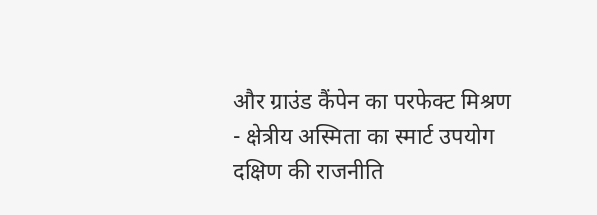और ग्राउंड कैंपेन का परफेक्ट मिश्रण
- क्षेत्रीय अस्मिता का स्मार्ट उपयोग
दक्षिण की राजनीति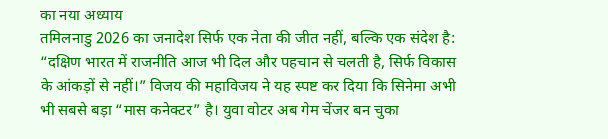का नया अध्याय
तमिलनाडु 2026 का जनादेश सिर्फ एक नेता की जीत नहीं, बल्कि एक संदेश है: “दक्षिण भारत में राजनीति आज भी दिल और पहचान से चलती है, सिर्फ विकास के आंकड़ों से नहीं।” विजय की महाविजय ने यह स्पष्ट कर दिया कि सिनेमा अभी भी सबसे बड़ा “मास कनेक्टर” है। युवा वोटर अब गेम चेंजर बन चुका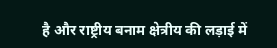है और राष्ट्रीय बनाम क्षेत्रीय की लड़ाई में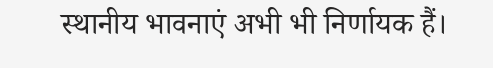स्थानीय भावनाएं अभी भी निर्णायक हैं।